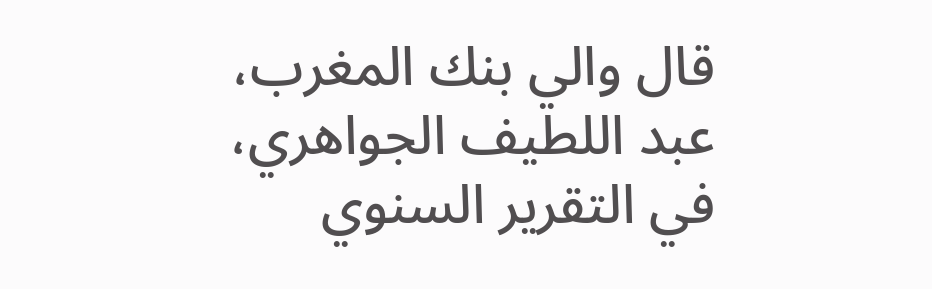قال والي بنك المغرب، عبد اللطيف الجواهري، في التقرير السنوي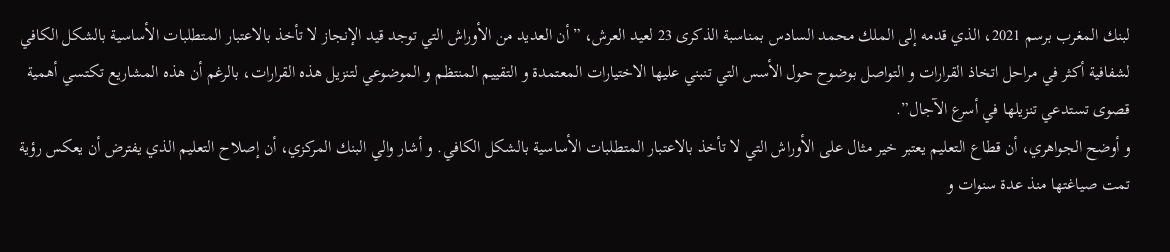لبنك المغرب برسم 2021، الذي قدمه إلى الملك محمد السادس بمناسبة الذكرى 23 لعيد العرش، ” أن العديد من الأوراش التي توجد قيد الإنجاز لا تأخذ بالاعتبار المتطلبات الأساسية بالشكل الكافي لشفافية أكثر في مراحل اتخاذ القرارات و التواصل بوضوح حول الأسس التي تنبني عليها الاختيارات المعتمدة و التقييم المنتظم و الموضوعي لتنزيل هذه القرارات، بالرغم أن هذه المشاريع تكتسي أهمية قصوى تستدعي تنزيلها في أسرع الآجال”.
و أوضح الجواهري، أن قطاع التعليم يعتبر خير مثال على الأوراش التي لا تأخذ بالاعتبار المتطلبات الأساسية بالشكل الكافي. و أشار والي البنك المركزي، أن إصلاح التعليم الذي يفترض أن يعكس رؤية تمت صياغتها منذ عدة سنوات و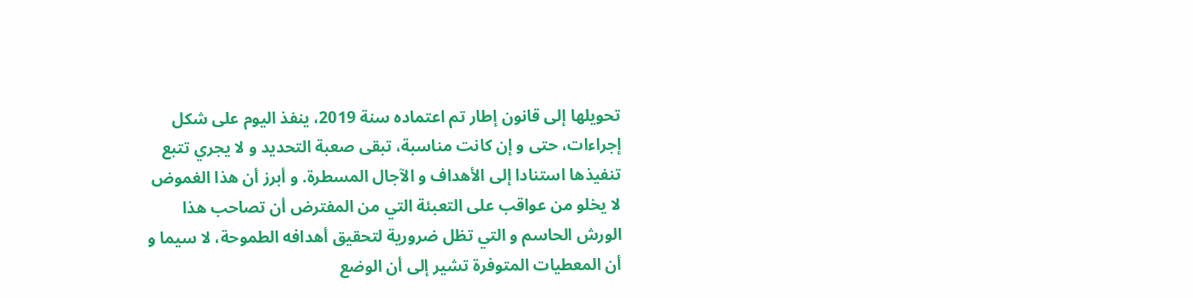تحويلها إلى قانون إطار تم اعتماده سنة 2019، ينفذ اليوم على شكل إجراءات، حتى و إن كانت مناسبة، تبقى صعبة التحديد و لا يجري تتبع تنفيذها استنادا إلى الأهداف و الآجال المسطرة. و أبرز أن هذا الغموض لا يخلو من عواقب على التعبئة التي من المفترض أن تصاحب هذا الورش الحاسم و التي تظل ضرورية لتحقيق أهدافه الطموحة، لا سيما و أن المعطيات المتوفرة تشير إلى أن الوضع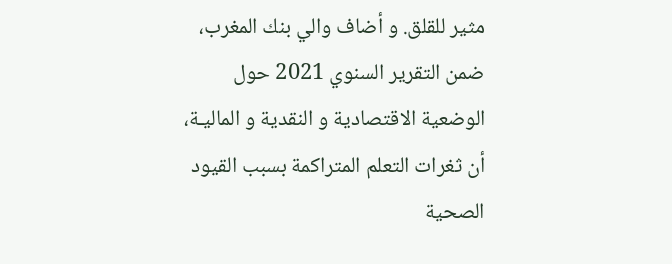مثير للقلق. و أضاف والي بنك المغرب، ضمن التقرير السنوي 2021 حول الوضعية الاقتصادية و النقدية و الماليـة، أن ثغرات التعلم المتراكمة بسبب القيود الصحية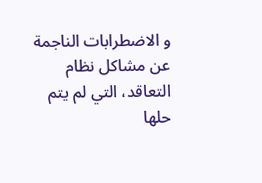و الاضطرابات الناجمة عن مشاكل نظام التعاقد، التي لم يتم حلها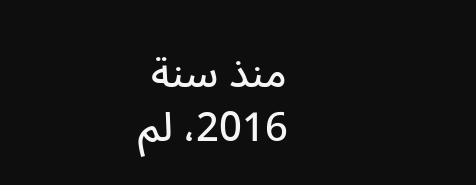منذ سنة 2016، لم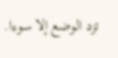تزد الوضع إلا سوءا.